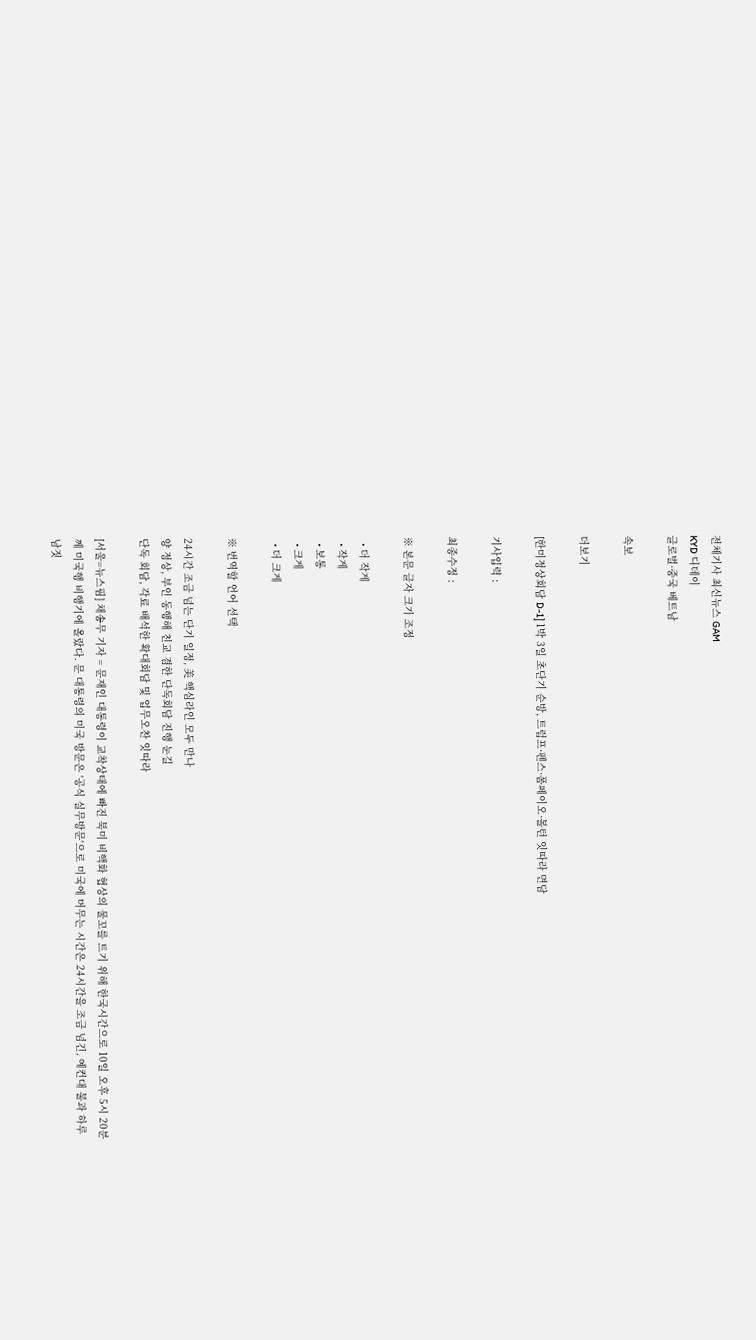전체기사 최신뉴스 GAM
KYD 디데이
글로벌·중국 베트남

속보

더보기

[한미정상회담 D-1] 1박 3일 초단기 순방, 트럼프·펜스·폼페이오·볼턴 잇따라 면담

기사입력 :

최종수정 :

※ 본문 글자 크기 조정

  • 더 작게
  • 작게
  • 보통
  • 크게
  • 더 크게

※ 번역할 언어 선택

24시간 조금 넘는 단기 일정, 美 핵심라인 모두 만나
양 정상, 부인 동행해 친교 겸한 단독회담 진행 눈길
단독 회담, 각료 배석한 확대회담 및 업무오찬 잇따라

[서울=뉴스핌] 채송무 기자 = 문재인 대통령이 교착상태에 빠진 북미 비핵화 협상의 물꼬를 트기 위해 한국시간으로 10일 오후 5시 20분께 미국행 비행기에 올랐다. 문 대통령의 미국 방문은 '공식 실무방문'으로 미국에 머무는 시간은 24시간을 조금 넘긴, 예컨대 불과 하루 남짓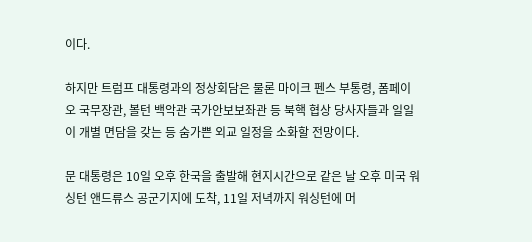이다.

하지만 트럼프 대통령과의 정상회담은 물론 마이크 펜스 부통령, 폼페이오 국무장관, 볼턴 백악관 국가안보보좌관 등 북핵 협상 당사자들과 일일이 개별 면담을 갖는 등 숨가쁜 외교 일정을 소화할 전망이다.

문 대통령은 10일 오후 한국을 출발해 현지시간으로 같은 날 오후 미국 워싱턴 앤드류스 공군기지에 도착, 11일 저녁까지 워싱턴에 머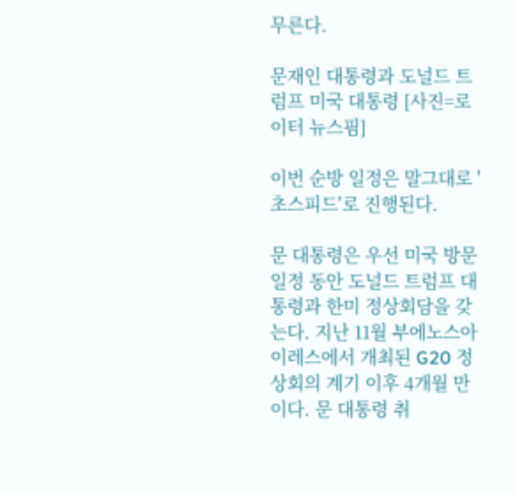무른다.

문재인 대통령과 도널드 트럼프 미국 대통령 [사진=로이터 뉴스핌]

이번 순방 일정은 말그대로 '초스피드'로 진행된다.

문 대통령은 우선 미국 방문 일정 동안 도널드 트럼프 대통령과 한미 정상회담을 갖는다. 지난 11월 부에노스아이레스에서 개최된 G20 정상회의 계기 이후 4개월 만이다. 문 대통령 취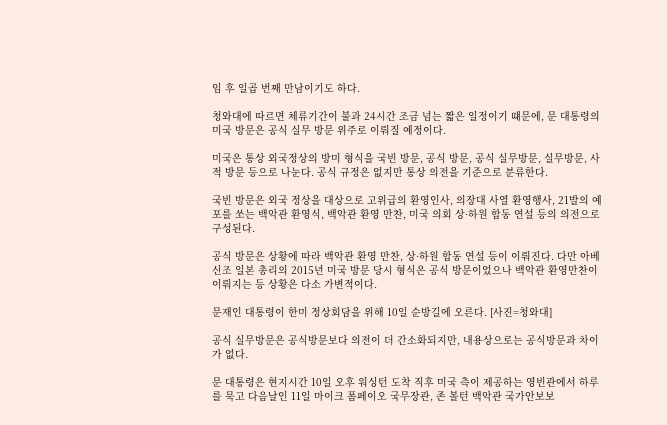임 후 일곱 번째 만남이기도 하다.

청와대에 따르면 체류기간이 불과 24시간 조금 넘는 짧은 일정이기 떄문에, 문 대통령의 미국 방문은 공식 실무 방문 위주로 이뤄질 예정이다.

미국은 통상 외국정상의 방미 형식을 국빈 방문, 공식 방문, 공식 실무방문, 실무방문, 사적 방문 등으로 나눈다. 공식 규정은 없지만 통상 의전을 기준으로 분류한다.

국빈 방문은 외국 정상을 대상으로 고위급의 환영인사, 의장대 사열 환영행사, 21발의 예포를 쏘는 백악관 환영식, 백악관 환영 만찬, 미국 의회 상·하원 합동 연설 등의 의전으로 구성된다.

공식 방문은 상황에 따라 백악관 환영 만찬, 상·하원 합동 연설 등이 이뤄진다. 다만 아베 신조 일본 총리의 2015년 미국 방문 당시 형식은 공식 방문이었으나 백악관 환영만찬이 이뤄지는 등 상황은 다소 가변적이다.

문재인 대통령이 한미 정상회담을 위해 10일 순방길에 오른다. [사진=청와대]

공식 실무방문은 공식방문보다 의전이 더 간소화되지만, 내용상으로는 공식방문과 차이가 없다.

문 대통령은 현지시간 10일 오후 워싱턴 도착 직후 미국 측이 제공하는 영빈관에서 하루를 묵고 다음날인 11일 마이크 폼페이오 국무장관, 존 볼턴 백악관 국가안보보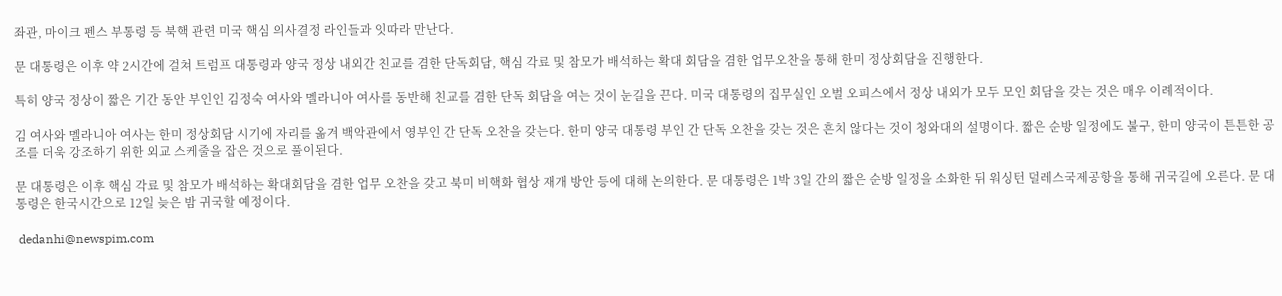좌관, 마이크 펜스 부통령 등 북핵 관련 미국 핵심 의사결정 라인들과 잇따라 만난다.

문 대통령은 이후 약 2시간에 걸쳐 트럼프 대통령과 양국 정상 내외간 친교를 겸한 단독회담, 핵심 각료 및 참모가 배석하는 확대 회담을 겸한 업무오찬을 통해 한미 정상회담을 진행한다.

특히 양국 정상이 짧은 기간 동안 부인인 김정숙 여사와 멜라니아 여사를 동반해 친교를 겸한 단독 회담을 여는 것이 눈길을 끈다. 미국 대통령의 집무실인 오벌 오피스에서 정상 내외가 모두 모인 회담을 갖는 것은 매우 이례적이다.

김 여사와 멜라니아 여사는 한미 정상회담 시기에 자리를 옮겨 백악관에서 영부인 간 단독 오찬을 갖는다. 한미 양국 대통령 부인 간 단독 오찬을 갖는 것은 흔치 않다는 것이 청와대의 설명이다. 짧은 순방 일정에도 불구, 한미 양국이 튼튼한 공조를 더욱 강조하기 위한 외교 스케줄을 잡은 것으로 풀이된다.

문 대통령은 이후 핵심 각료 및 참모가 배석하는 확대회담을 겸한 업무 오찬을 갖고 북미 비핵화 협상 재개 방안 등에 대해 논의한다. 문 대통령은 1박 3일 간의 짧은 순방 일정을 소화한 뒤 워싱턴 덜레스국제공항을 통해 귀국길에 오른다. 문 대통령은 한국시간으로 12일 늦은 밤 귀국할 예정이다.

 dedanhi@newspim.com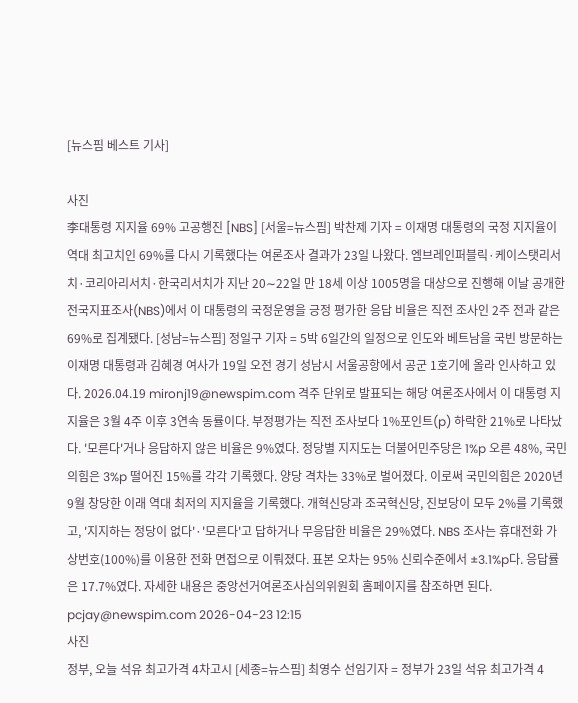[뉴스핌 베스트 기사]

사진
李대통령 지지율 69% 고공행진 [NBS] [서울=뉴스핌] 박찬제 기자 = 이재명 대통령의 국정 지지율이 역대 최고치인 69%를 다시 기록했다는 여론조사 결과가 23일 나왔다. 엠브레인퍼블릭·케이스탯리서치·코리아리서치·한국리서치가 지난 20∼22일 만 18세 이상 1005명을 대상으로 진행해 이날 공개한 전국지표조사(NBS)에서 이 대통령의 국정운영을 긍정 평가한 응답 비율은 직전 조사인 2주 전과 같은 69%로 집계됐다. [성남=뉴스핌] 정일구 기자 = 5박 6일간의 일정으로 인도와 베트남을 국빈 방문하는 이재명 대통령과 김혜경 여사가 19일 오전 경기 성남시 서울공항에서 공군 1호기에 올라 인사하고 있다. 2026.04.19 mironj19@newspim.com 격주 단위로 발표되는 해당 여론조사에서 이 대통령 지지율은 3월 4주 이후 3연속 동률이다. 부정평가는 직전 조사보다 1%포인트(p) 하락한 21%로 나타났다. '모른다'거나 응답하지 않은 비율은 9%였다. 정당별 지지도는 더불어민주당은 1%p 오른 48%, 국민의힘은 3%p 떨어진 15%를 각각 기록했다. 양당 격차는 33%로 벌어졌다. 이로써 국민의힘은 2020년 9월 창당한 이래 역대 최저의 지지율을 기록했다. 개혁신당과 조국혁신당, 진보당이 모두 2%를 기록했고, '지지하는 정당이 없다'·'모른다'고 답하거나 무응답한 비율은 29%였다. NBS 조사는 휴대전화 가상번호(100%)를 이용한 전화 면접으로 이뤄졌다. 표본 오차는 95% 신뢰수준에서 ±3.1%p다. 응답률은 17.7%였다. 자세한 내용은 중앙선거여론조사심의위원회 홈페이지를 참조하면 된다. pcjay@newspim.com 2026-04-23 12:15
사진
정부, 오늘 석유 최고가격 4차고시 [세종=뉴스핌] 최영수 선임기자 = 정부가 23일 석유 최고가격 4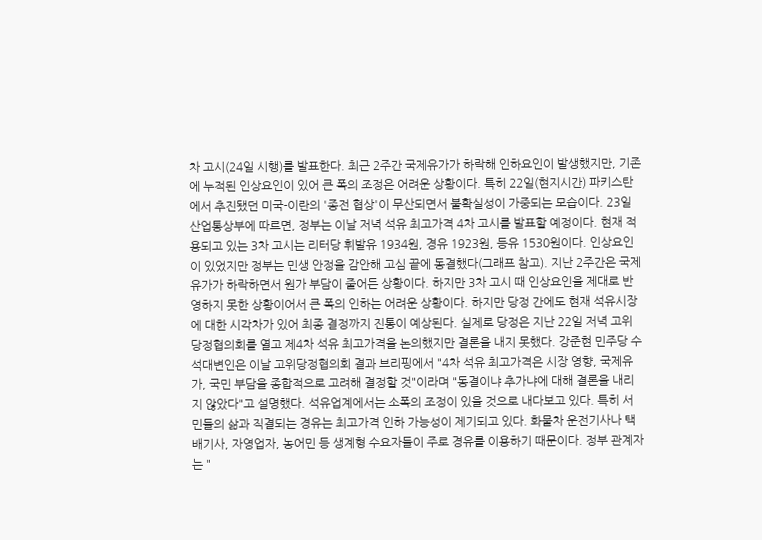차 고시(24일 시행)를 발표한다. 최근 2주간 국제유가가 하락해 인하요인이 발생했지만, 기존에 누적된 인상요인이 있어 큰 폭의 조정은 어려운 상황이다. 특히 22일(현지시간) 파키스탄에서 추진됐던 미국-이란의 '종전 협상'이 무산되면서 불확실성이 가중되는 모습이다. 23일 산업통상부에 따르면, 정부는 이날 저녁 석유 최고가격 4차 고시를 발표할 예정이다. 현재 적용되고 있는 3차 고시는 리터당 휘발유 1934원, 경유 1923원, 등유 1530원이다. 인상요인이 있었지만 정부는 민생 안정을 감안해 고심 끝에 동결했다(그래프 참고). 지난 2주간은 국제유가가 하락하면서 원가 부담이 줄어든 상황이다. 하지만 3차 고시 때 인상요인을 제대로 반영하지 못한 상황이어서 큰 폭의 인하는 어려운 상황이다. 하지만 당정 간에도 현재 석유시장에 대한 시각차가 있어 최종 결정까지 진통이 예상된다. 실제로 당정은 지난 22일 저녁 고위당정협의회를 열고 제4차 석유 최고가격을 논의했지만 결론을 내지 못했다. 강준현 민주당 수석대변인은 이날 고위당정협의회 결과 브리핑에서 "4차 석유 최고가격은 시장 영향, 국제유가, 국민 부담을 종합적으로 고려해 결정할 것"이라며 "동결이냐 추가냐에 대해 결론을 내리지 않았다"고 설명했다. 석유업계에서는 소폭의 조정이 있을 것으로 내다보고 있다. 특히 서민들의 삶과 직결되는 경유는 최고가격 인하 가능성이 제기되고 있다. 화물차 운전기사나 택배기사, 자영업자, 농어민 등 생계형 수요자들이 주로 경유를 이용하기 때문이다. 정부 관계자는 "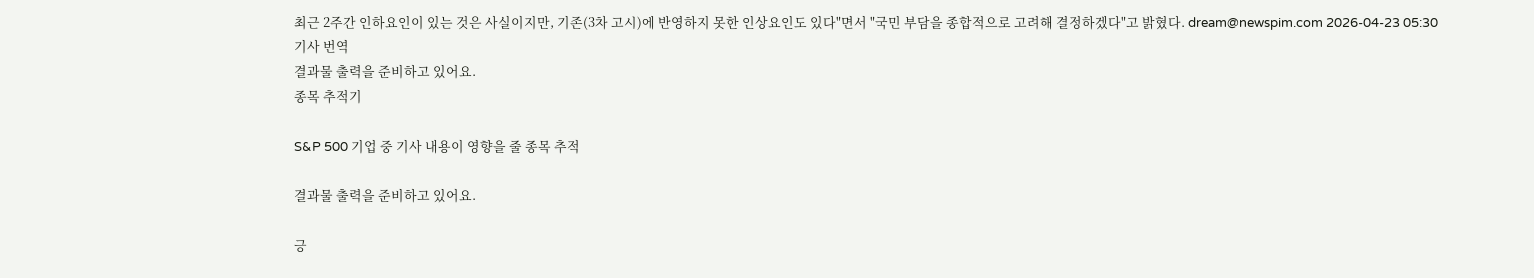최근 2주간 인하요인이 있는 것은 사실이지만, 기존(3차 고시)에 반영하지 못한 인상요인도 있다"면서 "국민 부담을 종합적으로 고려해 결정하겠다"고 밝혔다. dream@newspim.com 2026-04-23 05:30
기사 번역
결과물 출력을 준비하고 있어요.
종목 추적기

S&P 500 기업 중 기사 내용이 영향을 줄 종목 추적

결과물 출력을 준비하고 있어요.

긍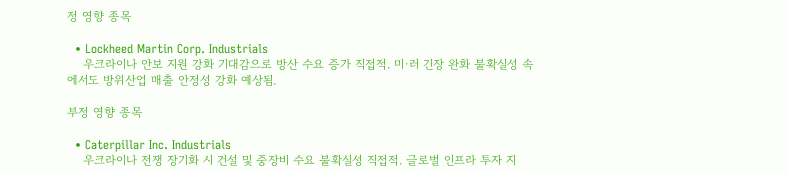정 영향 종목

  • Lockheed Martin Corp. Industrials
    우크라이나 안보 지원 강화 기대감으로 방산 수요 증가 직접적. 미·러 긴장 완화 불확실성 속에서도 방위산업 매출 안정성 강화 예상됨.

부정 영향 종목

  • Caterpillar Inc. Industrials
    우크라이나 전쟁 장기화 시 건설 및 중장비 수요 불확실성 직접적. 글로벌 인프라 투자 지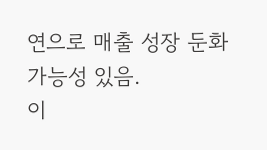연으로 매출 성장 둔화 가능성 있음.
이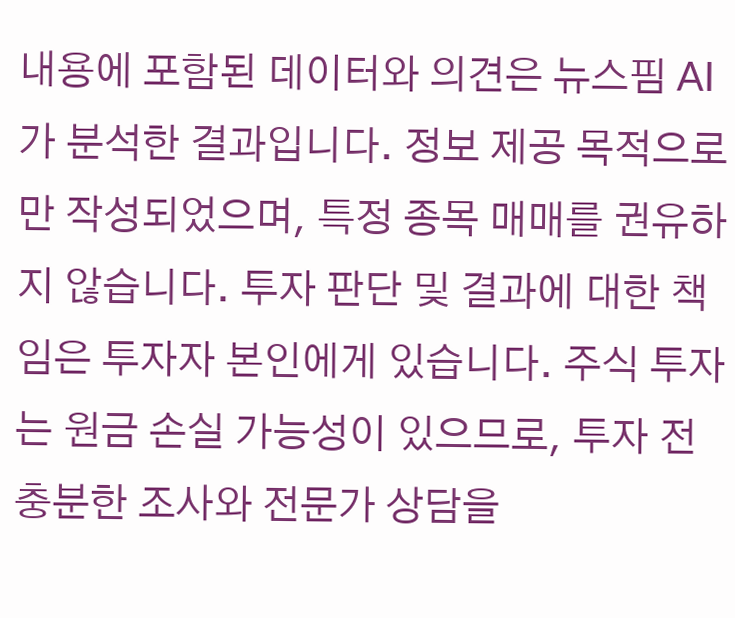내용에 포함된 데이터와 의견은 뉴스핌 AI가 분석한 결과입니다. 정보 제공 목적으로만 작성되었으며, 특정 종목 매매를 권유하지 않습니다. 투자 판단 및 결과에 대한 책임은 투자자 본인에게 있습니다. 주식 투자는 원금 손실 가능성이 있으므로, 투자 전 충분한 조사와 전문가 상담을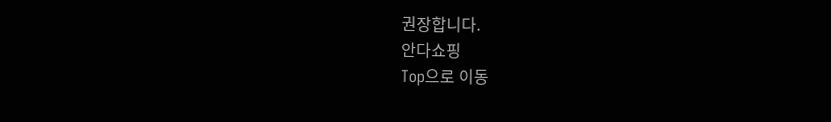권장합니다.
안다쇼핑
Top으로 이동